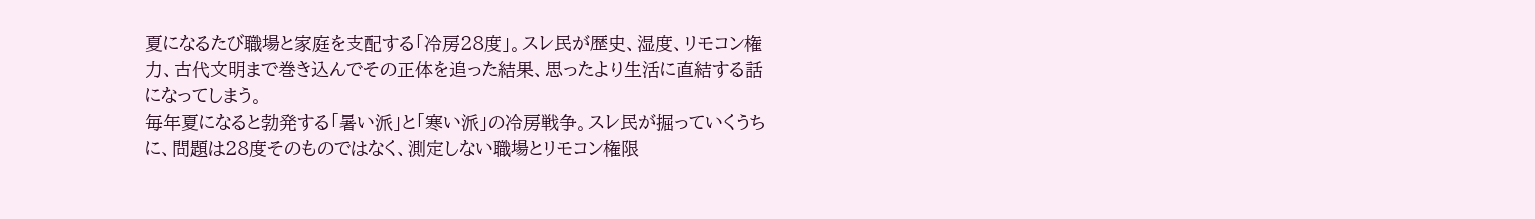夏になるたび職場と家庭を支配する「冷房28度」。スレ民が歴史、湿度、リモコン権力、古代文明まで巻き込んでその正体を追った結果、思ったより生活に直結する話になってしまう。
毎年夏になると勃発する「暑い派」と「寒い派」の冷房戦争。スレ民が掘っていくうちに、問題は28度そのものではなく、測定しない職場とリモコン権限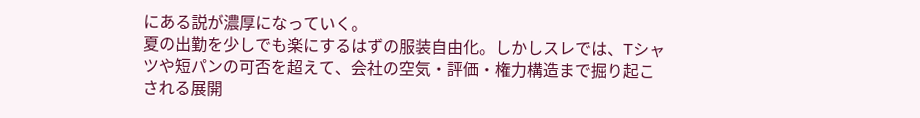にある説が濃厚になっていく。
夏の出勤を少しでも楽にするはずの服装自由化。しかしスレでは、Tシャツや短パンの可否を超えて、会社の空気・評価・権力構造まで掘り起こされる展開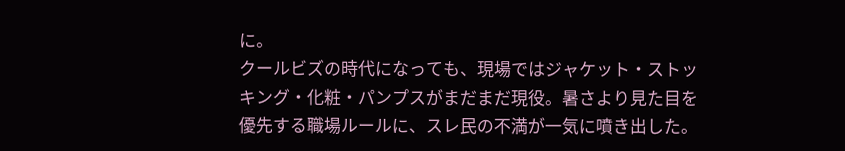に。
クールビズの時代になっても、現場ではジャケット・ストッキング・化粧・パンプスがまだまだ現役。暑さより見た目を優先する職場ルールに、スレ民の不満が一気に噴き出した。